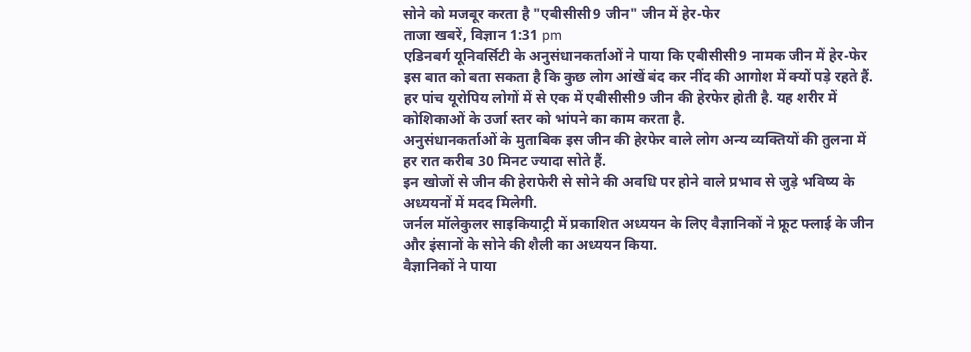सोने को मजबूर करता है "एबीसीसी9 जीन" जीन में हेर-फेर
ताजा खबरें, विज्ञान 1:31 pm
एडिनबर्ग यूनिवर्सिटी के अनुसंधानकर्ताओं ने पाया कि एबीसीसी9 नामक जीन में हेर-फेर इस बात को बता सकता है कि कुछ लोग आंखें बंद कर नींद की आगोश में क्यों पड़े रहते हैं.
हर पांच यूरोपिय लोगों में से एक में एबीसीसी9 जीन की हेरफेर होती है. यह शरीर में कोशिकाओं के उर्जा स्तर को भांपने का काम करता है.
अनुसंधानकर्ताओं के मुताबिक इस जीन की हेरफेर वाले लोग अन्य व्यक्तियों की तुलना में हर रात करीब 30 मिनट ज्यादा सोते हैं.
इन खोजों से जीन की हेराफेरी से सोने की अवधि पर होने वाले प्रभाव से जुड़े भविष्य के अध्ययनों में मदद मिलेगी.
जर्नल मॉलेकुलर साइकियाट्री में प्रकाशित अध्ययन के लिए वैज्ञानिकों ने फ्रूट फ्लाई के जीन और इंसानों के सोने की शैली का अध्ययन किया.
वैज्ञानिकों ने पाया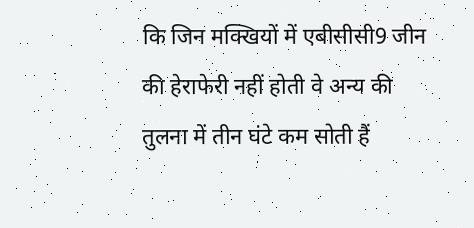कि जिन मक्खियों में एबीसीसी9 जीन की हेराफेरी नहीं होती वे अन्य की तुलना में तीन घंटे कम सोती हैं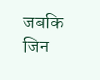जबकि जिन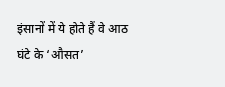इंसानों में ये होते हैं वे आठ घंटे के ‘औसत’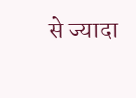से ज्यादा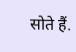सोते हैं.